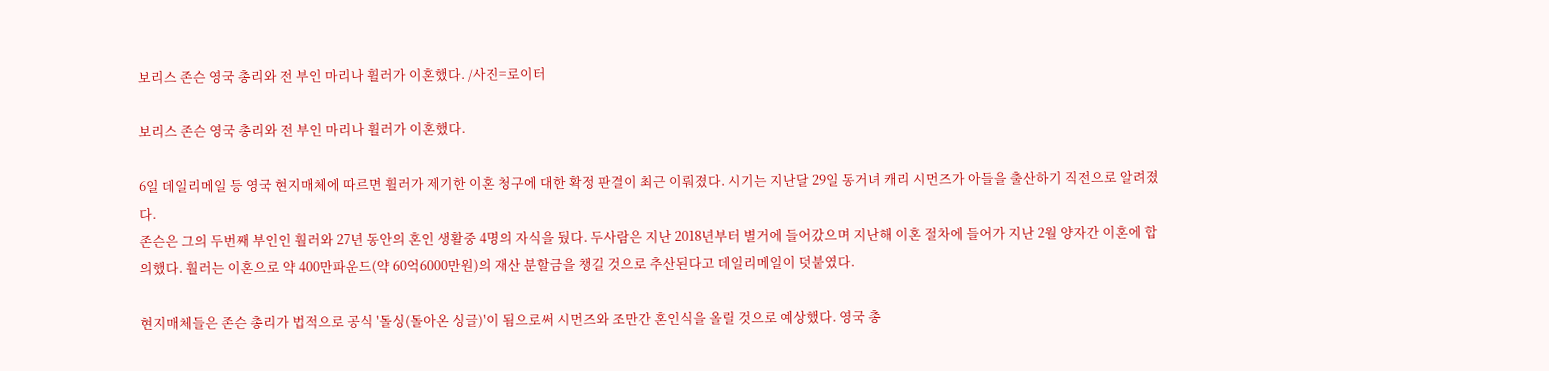보리스 존슨 영국 총리와 전 부인 마리나 휠러가 이혼했다. /사진=로이터

보리스 존슨 영국 총리와 전 부인 마리나 휠러가 이혼했다.

6일 데일리메일 등 영국 현지매체에 따르면 휠러가 제기한 이혼 청구에 대한 확정 판결이 최근 이뤄졌다. 시기는 지난달 29일 동거녀 캐리 시먼즈가 아들을 출산하기 직전으로 알려졌다.
존슨은 그의 두번째 부인인 훨러와 27년 동안의 혼인 생활중 4명의 자식을 뒀다. 두사람은 지난 2018년부터 별거에 들어갔으며 지난해 이혼 절차에 들어가 지난 2월 양자간 이혼에 합의했다. 훨러는 이혼으로 약 400만파운드(약 60억6000만원)의 재산 분할금을 챙길 것으로 추산된다고 데일리메일이 덧붙였다.

현지매체들은 존슨 총리가 법적으로 공식 '돌싱(돌아온 싱글)'이 됨으로써 시먼즈와 조만간 혼인식을 올릴 것으로 예상했다. 영국 총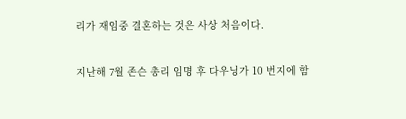리가 재임중 결혼하는 것은 사상 처음이다.

지난해 7월 존슨 총리 임명 후 다우닝가 10 번지에 함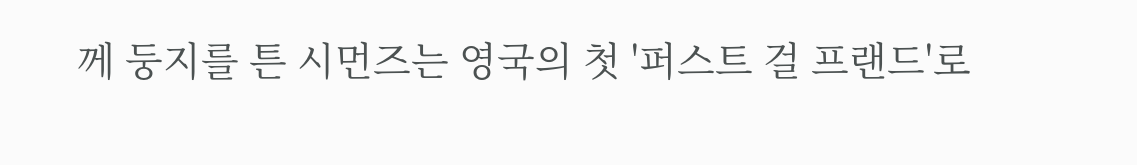께 둥지를 튼 시먼즈는 영국의 첫 '퍼스트 걸 프랜드'로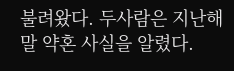불려왔다. 두사람은 지난해말 약혼 사실을 알렸다.